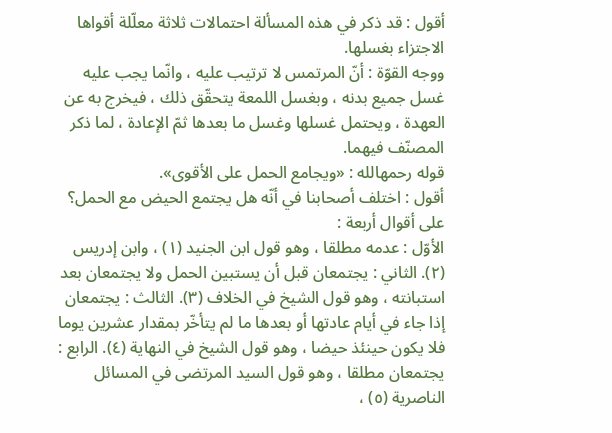أقول : قد ذكر في هذه المسألة احتمالات ثلاثة معلّلة أقواها الاجتزاء بغسلها.
ووجه القوّة : أنّ المرتمس لا ترتيب عليه ، وانّما يجب عليه غسل جميع بدنه ، وبغسل اللمعة يتحقّق ذلك ، فيخرج به عن العهدة ، ويحتمل غسلها وغسل ما بعدها ثمّ الإعادة ، لما ذكر المصنّف فيهما.
قوله رحمهالله : «ويجامع الحمل على الأقوى».
أقول : اختلف أصحابنا في أنّه هل يجتمع الحيض مع الحمل؟ على أقوال أربعة :
الأوّل : عدمه مطلقا ، وهو قول ابن الجنيد (١) ، وابن إدريس (٢). الثاني : يجتمعان قبل أن يستبين الحمل ولا يجتمعان بعد استبانته ، وهو قول الشيخ في الخلاف (٣). الثالث : يجتمعان إذا جاء في أيام عادتها أو بعدها ما لم يتأخّر بمقدار عشرين يوما فلا يكون حينئذ حيضا ، وهو قول الشيخ في النهاية (٤). الرابع : يجتمعان مطلقا ، وهو قول السيد المرتضى في المسائل الناصرية (٥) ،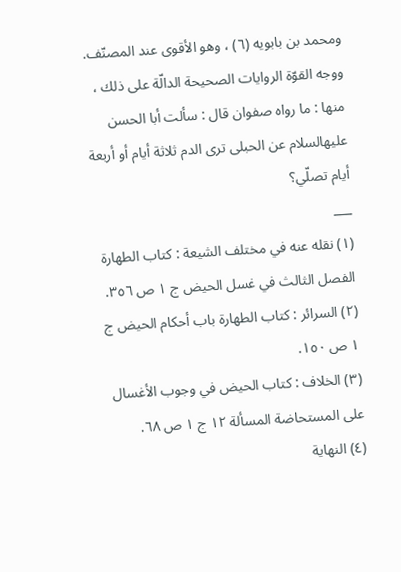ومحمد بن بابويه (٦) ، وهو الأقوى عند المصنّف.
ووجه القوّة الروايات الصحيحة الدالّة على ذلك ، منها : ما رواه صفوان قال : سألت أبا الحسن عليهالسلام عن الحبلى ترى الدم ثلاثة أيام أو أربعة أيام تصلّي؟
___
(١) نقله عنه في مختلف الشيعة : كتاب الطهارة الفصل الثالث في غسل الحيض ج ١ ص ٣٥٦.
(٢) السرائر : كتاب الطهارة باب أحكام الحيض ج ١ ص ١٥٠.
(٣) الخلاف : كتاب الحيض في وجوب الأغسال على المستحاضة المسألة ١٢ ج ١ ص ٦٨.
(٤) النهاية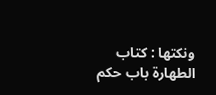ونكتها : كتاب الطهارة باب حكم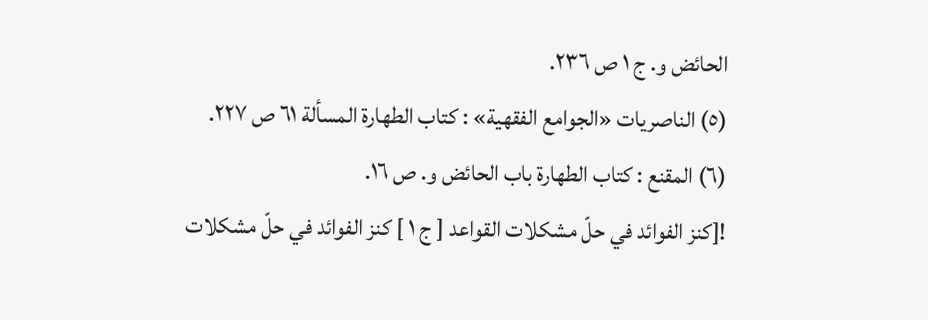الحائض و. ج ١ ص ٢٣٦.
(٥) الناصريات «الجوامع الفقهية» : كتاب الطهارة المسألة ٦١ ص ٢٢٧.
(٦) المقنع : كتاب الطهارة باب الحائض و. ص ١٦.
![كنز الفوائد في حلّ مشكلات القواعد [ ج ١ ] كنز الفوائد في حلّ مشكلات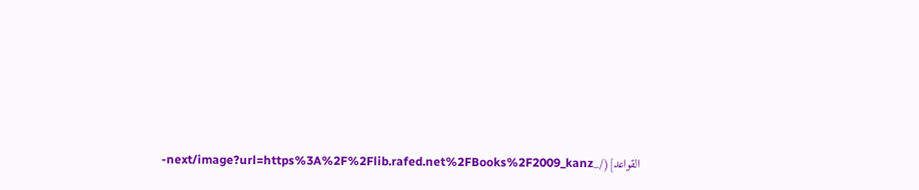القواعد](/_next/image?url=https%3A%2F%2Flib.rafed.net%2FBooks%2F2009_kanz-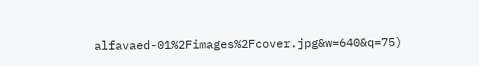alfavaed-01%2Fimages%2Fcover.jpg&w=640&q=75)